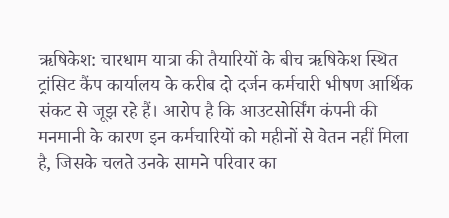ऋषिकेश: चारधाम यात्रा की तैयारियों के बीच ऋषिकेश स्थित ट्रांसिट कैंप कार्यालय के करीब दो दर्जन कर्मचारी भीषण आर्थिक संकट से जूझ रहे हैं। आरोप है कि आउटसोर्सिंग कंपनी की मनमानी के कारण इन कर्मचारियों को महीनों से वेतन नहीं मिला है, जिसके चलते उनके सामने परिवार का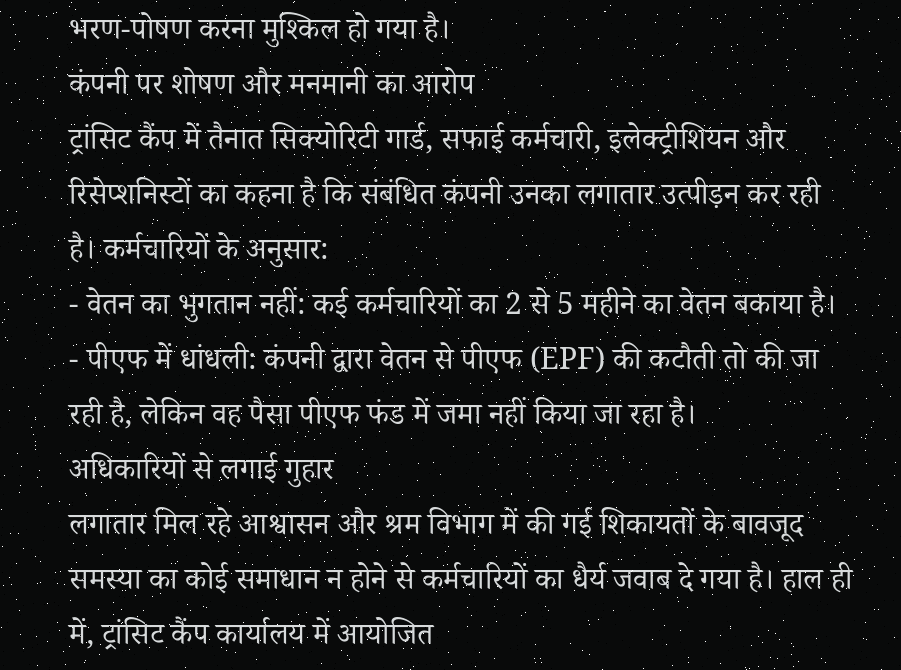भरण-पोषण करना मुश्किल हो गया है।
कंपनी पर शोषण और मनमानी का आरोप
ट्रांसिट कैंप में तैनात सिक्योरिटी गार्ड, सफाई कर्मचारी, इलेक्ट्रीशियन और रिसेप्शनिस्टों का कहना है कि संबंधित कंपनी उनका लगातार उत्पीड़न कर रही है। कर्मचारियों के अनुसार:
- वेतन का भुगतान नहीं: कई कर्मचारियों का 2 से 5 महीने का वेतन बकाया है।
- पीएफ में धांधली: कंपनी द्वारा वेतन से पीएफ (EPF) की कटौती तो की जा रही है, लेकिन वह पैसा पीएफ फंड में जमा नहीं किया जा रहा है।
अधिकारियों से लगाई गुहार
लगातार मिल रहे आश्वासन और श्रम विभाग में की गई शिकायतों के बावजूद समस्या का कोई समाधान न होने से कर्मचारियों का धैर्य जवाब दे गया है। हाल ही में, ट्रांसिट कैंप कार्यालय में आयोजित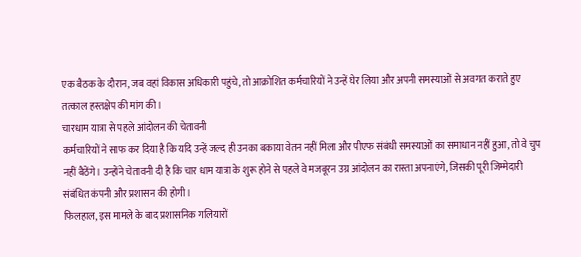एक बैठक के दौरान, जब वहां विकास अधिकारी पहुंचे, तो आक्रोशित कर्मचारियों ने उन्हें घेर लिया और अपनी समस्याओं से अवगत कराते हुए तत्काल हस्तक्षेप की मांग की।
चारधाम यात्रा से पहले आंदोलन की चेतावनी
कर्मचारियों ने साफ कर दिया है कि यदि उन्हें जल्द ही उनका बकाया वेतन नहीं मिला और पीएफ संबंधी समस्याओं का समाधान नहीं हुआ, तो वे चुप नहीं बैठेंगे। उन्होंने चेतावनी दी है कि चार धाम यात्रा के शुरू होने से पहले वे मजबूरन उग्र आंदोलन का रास्ता अपनाएंगे, जिसकी पूरी जिम्मेदारी संबंधित कंपनी और प्रशासन की होगी।
फिलहाल, इस मामले के बाद प्रशासनिक गलियारों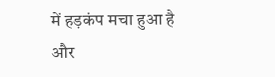में हड़कंप मचा हुआ है और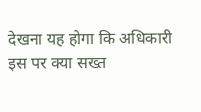देखना यह होगा कि अधिकारी इस पर क्या सख्त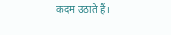कदम उठाते हैं।